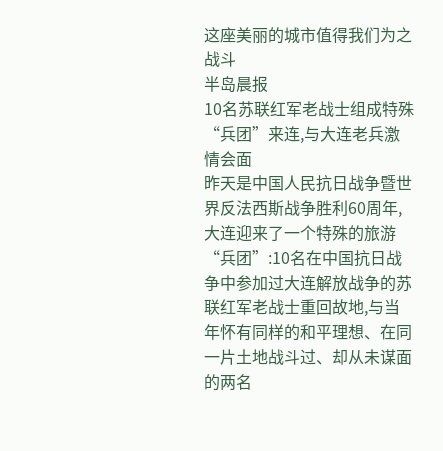这座美丽的城市值得我们为之战斗
半岛晨报
10名苏联红军老战士组成特殊“兵团”来连,与大连老兵激情会面
昨天是中国人民抗日战争暨世界反法西斯战争胜利60周年,大连迎来了一个特殊的旅游“兵团”:10名在中国抗日战争中参加过大连解放战争的苏联红军老战士重回故地,与当年怀有同样的和平理想、在同一片土地战斗过、却从未谋面的两名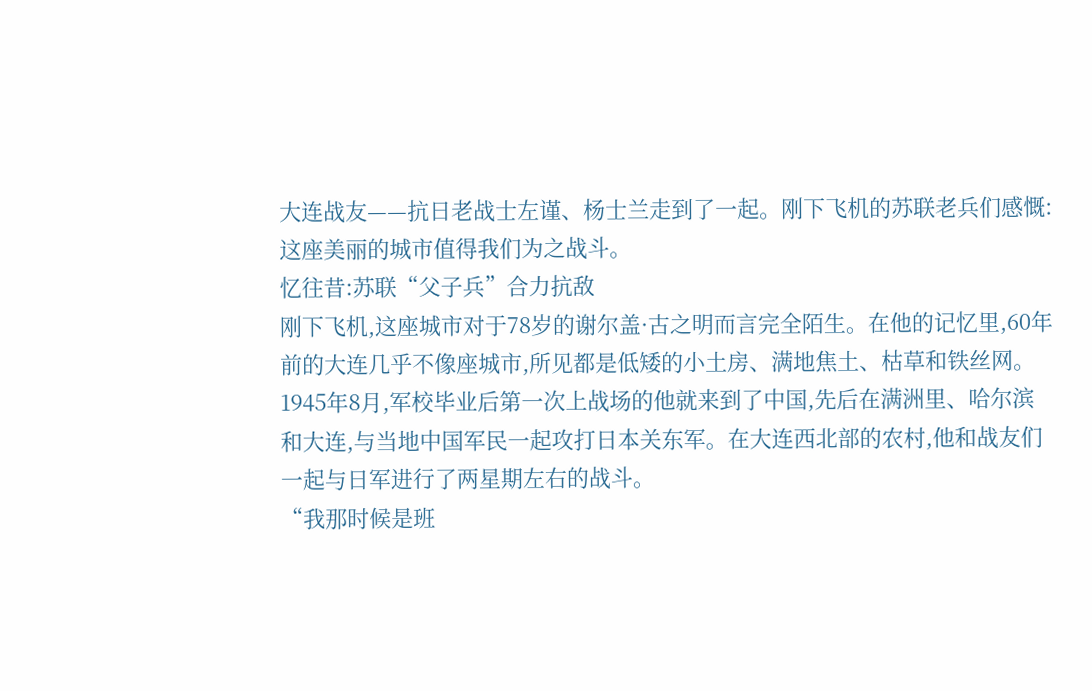大连战友——抗日老战士左谨、杨士兰走到了一起。刚下飞机的苏联老兵们感慨:这座美丽的城市值得我们为之战斗。
忆往昔:苏联“父子兵”合力抗敌
刚下飞机,这座城市对于78岁的谢尔盖·古之明而言完全陌生。在他的记忆里,60年前的大连几乎不像座城市,所见都是低矮的小土房、满地焦土、枯草和铁丝网。1945年8月,军校毕业后第一次上战场的他就来到了中国,先后在满洲里、哈尔滨和大连,与当地中国军民一起攻打日本关东军。在大连西北部的农村,他和战友们一起与日军进行了两星期左右的战斗。
“我那时候是班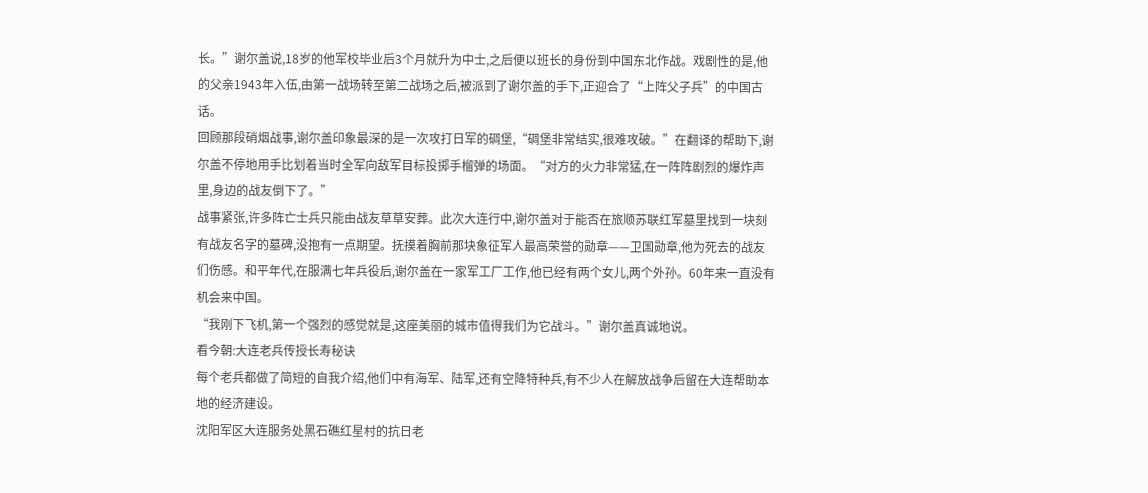长。”谢尔盖说,18岁的他军校毕业后3个月就升为中士,之后便以班长的身份到中国东北作战。戏剧性的是,他的父亲1943年入伍,由第一战场转至第二战场之后,被派到了谢尔盖的手下,正迎合了“上阵父子兵”的中国古话。
回顾那段硝烟战事,谢尔盖印象最深的是一次攻打日军的碉堡,“碉堡非常结实,很难攻破。”在翻译的帮助下,谢尔盖不停地用手比划着当时全军向敌军目标投掷手榴弹的场面。“对方的火力非常猛,在一阵阵剧烈的爆炸声里,身边的战友倒下了。”
战事紧张,许多阵亡士兵只能由战友草草安葬。此次大连行中,谢尔盖对于能否在旅顺苏联红军墓里找到一块刻有战友名字的墓碑,没抱有一点期望。抚摸着胸前那块象征军人最高荣誉的勋章——卫国勋章,他为死去的战友们伤感。和平年代,在服满七年兵役后,谢尔盖在一家军工厂工作,他已经有两个女儿,两个外孙。60年来一直没有机会来中国。
“我刚下飞机,第一个强烈的感觉就是,这座美丽的城市值得我们为它战斗。”谢尔盖真诚地说。
看今朝:大连老兵传授长寿秘诀
每个老兵都做了简短的自我介绍,他们中有海军、陆军,还有空降特种兵,有不少人在解放战争后留在大连帮助本地的经济建设。
沈阳军区大连服务处黑石礁红星村的抗日老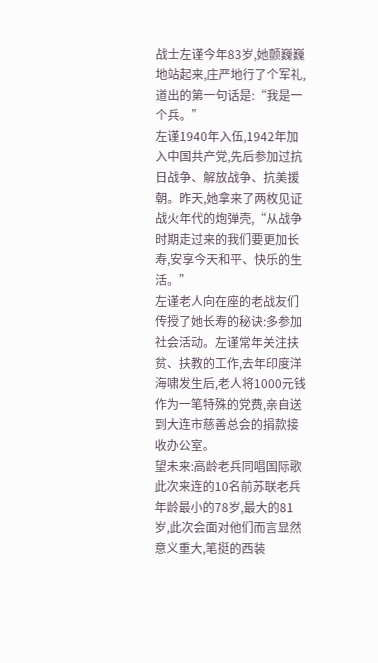战士左谨今年83岁,她颤巍巍地站起来,庄严地行了个军礼,道出的第一句话是:“我是一个兵。”
左谨1940年入伍,1942年加入中国共产党,先后参加过抗日战争、解放战争、抗美援朝。昨天,她拿来了两枚见证战火年代的炮弹壳,“从战争时期走过来的我们要更加长寿,安享今天和平、快乐的生活。”
左谨老人向在座的老战友们传授了她长寿的秘诀:多参加社会活动。左谨常年关注扶贫、扶教的工作,去年印度洋海啸发生后,老人将1000元钱作为一笔特殊的党费,亲自送到大连市慈善总会的捐款接收办公室。
望未来:高龄老兵同唱国际歌
此次来连的10名前苏联老兵年龄最小的78岁,最大的81岁,此次会面对他们而言显然意义重大,笔挺的西装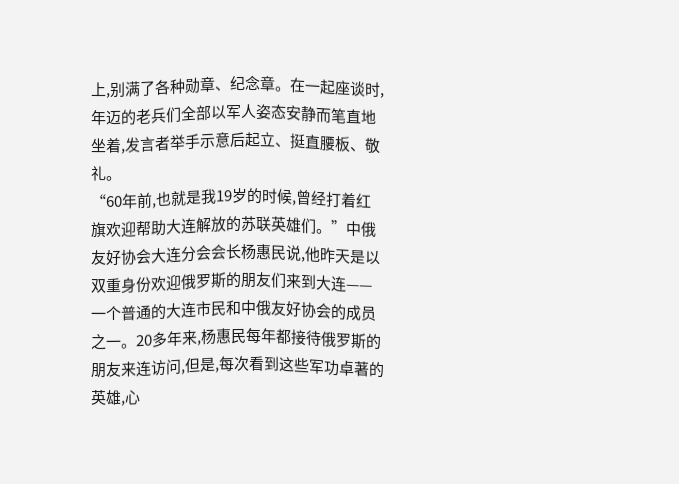上,别满了各种勋章、纪念章。在一起座谈时,年迈的老兵们全部以军人姿态安静而笔直地坐着,发言者举手示意后起立、挺直腰板、敬礼。
“60年前,也就是我19岁的时候,曾经打着红旗欢迎帮助大连解放的苏联英雄们。”中俄友好协会大连分会会长杨惠民说,他昨天是以双重身份欢迎俄罗斯的朋友们来到大连——一个普通的大连市民和中俄友好协会的成员之一。20多年来,杨惠民每年都接待俄罗斯的朋友来连访问,但是,每次看到这些军功卓著的英雄,心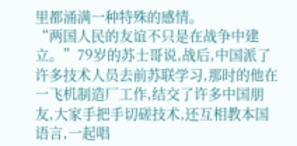里都涌满一种特殊的感情。
“两国人民的友谊不只是在战争中建立。”79岁的苏士哥说,战后,中国派了许多技术人员去前苏联学习,那时的他在一飞机制造厂工作,结交了许多中国朋友,大家手把手切磋技术,还互相教本国语言,一起唱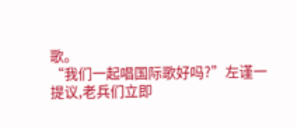歌。
“我们一起唱国际歌好吗?”左谨一提议,老兵们立即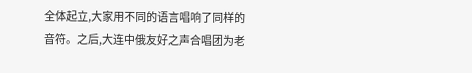全体起立,大家用不同的语言唱响了同样的音符。之后,大连中俄友好之声合唱团为老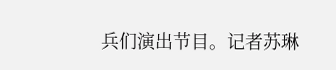兵们演出节目。记者苏琳